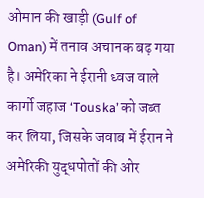ओमान की खाड़ी (Gulf of Oman) में तनाव अचानक बढ़ गया है। अमेरिका ने ईरानी ध्वज वाले कार्गो जहाज ‘Touska’ को जब्त कर लिया, जिसके जवाब में ईरान ने अमेरिकी युद्धपोतों की ओर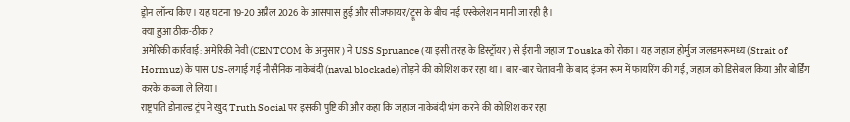ड्रोन लॉन्च किए। यह घटना 19-20 अप्रैल 2026 के आसपास हुई और सीजफायर/ट्रूस के बीच नई एस्केलेशन मानी जा रही है।
क्या हुआ ठीक-ठीक?
अमेरिकी कार्रवाई: अमेरिकी नेवी (CENTCOM के अनुसार) ने USS Spruance (या इसी तरह के डिस्ट्रॉयर) से ईरानी जहाज Touska को रोका। यह जहाज होर्मुज जलडमरूमध्य (Strait of Hormuz) के पास US-लगाई गई नौसैनिक नाकेबंदी (naval blockade) तोड़ने की कोशिश कर रहा था। बार-बार चेतावनी के बाद इंजन रूम में फायरिंग की गई, जहाज को डिसेबल किया और बोर्डिंग करके कब्जा ले लिया।
राष्ट्रपति डोनाल्ड ट्रंप ने खुद Truth Social पर इसकी पुष्टि की और कहा कि जहाज नाकेबंदी भंग करने की कोशिश कर रहा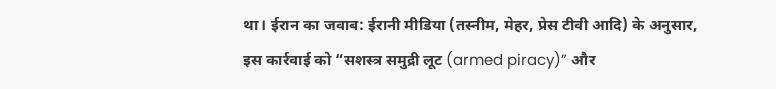था। ईरान का जवाब: ईरानी मीडिया (तस्नीम, मेहर, प्रेस टीवी आदि) के अनुसार, इस कार्रवाई को “सशस्त्र समुद्री लूट (armed piracy)” और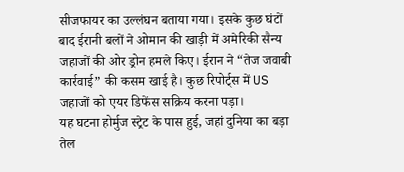सीजफायर का उल्लंघन बताया गया। इसके कुछ घंटों बाद ईरानी बलों ने ओमान की खाड़ी में अमेरिकी सैन्य जहाजों की ओर ड्रोन हमले किए। ईरान ने “तेज जवाबी कार्रवाई” की कसम खाई है। कुछ रिपोर्ट्स में US जहाजों को एयर डिफेंस सक्रिय करना पड़ा।
यह घटना होर्मुज स्ट्रेट के पास हुई, जहां दुनिया का बड़ा तेल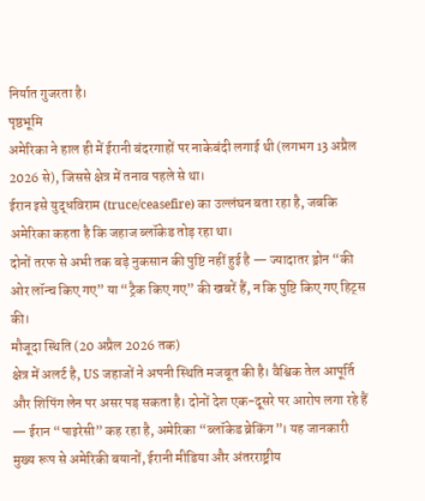निर्यात गुजरता है।
पृष्ठभूमि
अमेरिका ने हाल ही में ईरानी बंदरगाहों पर नाकेबंदी लगाई थी (लगभग 13 अप्रैल 2026 से), जिससे क्षेत्र में तनाव पहले से था।
ईरान इसे युद्धविराम (truce/ceasefire) का उल्लंघन बता रहा है, जबकि अमेरिका कहता है कि जहाज ब्लॉकेड तोड़ रहा था।
दोनों तरफ से अभी तक बड़े नुकसान की पुष्टि नहीं हुई है — ज्यादातर ड्रोन “की ओर लॉन्च किए गए” या “ट्रैक किए गए” की खबरें हैं, न कि पुष्टि किए गए हिट्स की।
मौजूदा स्थिति (20 अप्रैल 2026 तक)
क्षेत्र में अलर्ट है, US जहाजों ने अपनी स्थिति मजबूत की है। वैश्विक तेल आपूर्ति और शिपिंग लेन पर असर पड़ सकता है। दोनों देश एक-दूसरे पर आरोप लगा रहे हैं — ईरान “पाइरेसी” कह रहा है, अमेरिका “ब्लॉकेड ब्रेकिंग”। यह जानकारी मुख्य रूप से अमेरिकी बयानों, ईरानी मीडिया और अंतरराष्ट्रीय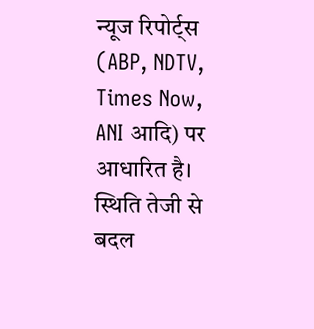न्यूज रिपोर्ट्स (ABP, NDTV, Times Now, ANI आदि) पर आधारित है। स्थिति तेजी से बदल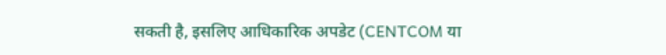सकती है, इसलिए आधिकारिक अपडेट (CENTCOM या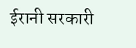ईरानी सरकारी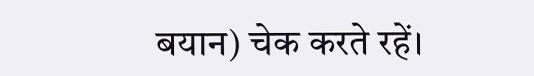बयान) चेक करते रहें।